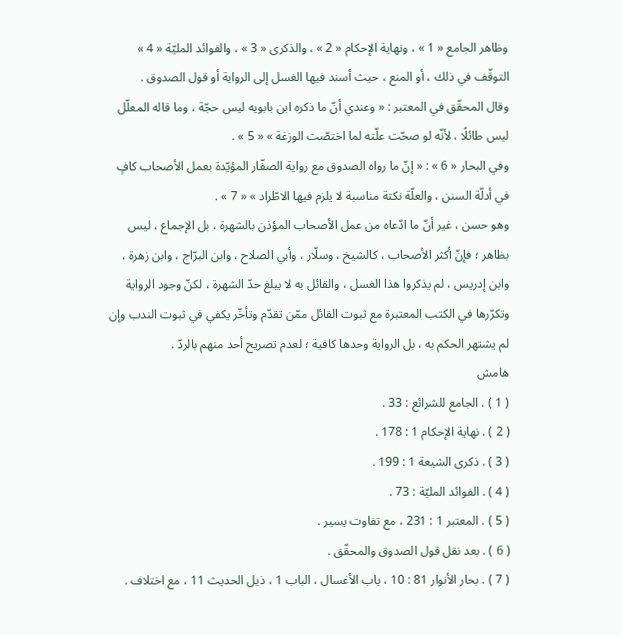وظاهر الجامع « 1 » ، ونهاية الإحكام « 2 » ، والذكرى « 3 » ، والفوائد المليّة « 4 » التوقّف في ذلك ، أو المنع ، حيث أسند فيها الغسل إلى الرواية أو قول الصدوق .
وقال المحقّق في المعتبر : « وعندي أنّ ما ذكره ابن بابويه ليس حجّة ، وما قاله المعلّل ليس طائلًا ، لأنّه لو صحّت علّته لما اختصّت الوزغة » « 5 » .
وفي البحار « 6 » : « إنّ ما رواه الصدوق مع رواية الصفّار المؤيّدة بعمل الأصحاب كافٍ في أدلّة السنن ، والعلّة نكتة مناسبة لا يلزم فيها الاطّراد » « 7 » .
وهو حسن ، غير أنّ ما ادّعاه من عمل الأصحاب المؤذن بالشهرة ، بل الإجماع ، ليس بظاهر ؛ فإنّ أكثر الأصحاب ، كالشيخ ، وسلّار ، وأبي الصلاح ، وابن البرّاج ، وابن زهرة ، وابن إدريس ، لم يذكروا هذا الغسل ، والقائل به لا يبلغ حدّ الشهرة ، لكنّ وجود الرواية وتكرّرها في الكتب المعتبرة مع ثبوت القائل ممّن تقدّم وتأخّر يكفي في ثبوت الندب وإن لم يشتهر الحكم به ، بل الرواية وحدها كافية ؛ لعدم تصريح أحد منهم بالردّ .
هامش
( 1 ) . الجامع للشرائع : 33 .
( 2 ) . نهاية الإحكام 1 : 178 .
( 3 ) . ذكرى الشيعة 1 : 199 .
( 4 ) . الفوائد المليّة : 73 .
( 5 ) . المعتبر 1 : 231 ، مع تفاوت يسير .
( 6 ) . بعد نقل قول الصدوق والمحقّق .
( 7 ) . بحار الأنوار 81 : 10 ، باب الأغسال ، الباب 1 ، ذيل الحديث 11 ، مع اختلاف .